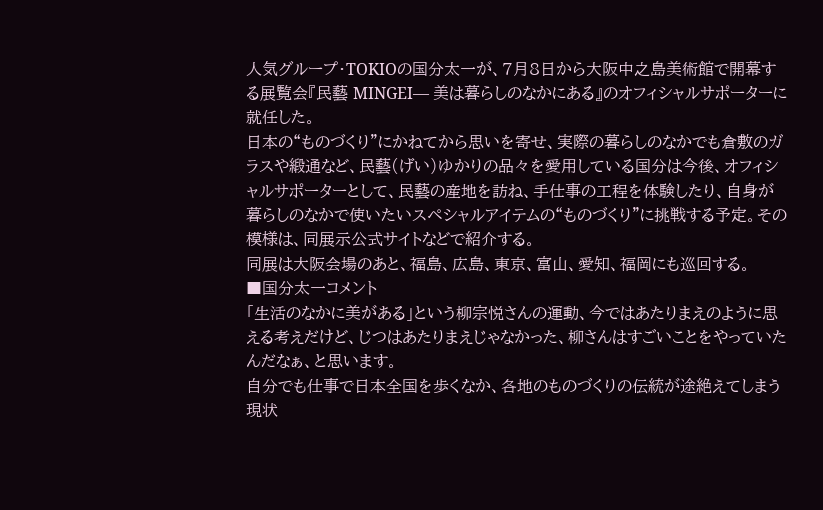人気グループ・TOKIOの国分太一が、7月8日から大阪中之島美術館で開幕する展覧会『民藝 MINGEI― 美は暮らしのなかにある』のオフィシャルサポーターに就任した。
日本の“ものづくり”にかねてから思いを寄せ、実際の暮らしのなかでも倉敷のガラスや緞通など、民藝(げい)ゆかりの品々を愛用している国分は今後、オフィシャルサポーターとして、民藝の産地を訪ね、手仕事の工程を体験したり、自身が暮らしのなかで使いたいスペシャルアイテムの“ものづくり”に挑戦する予定。その模様は、同展示公式サイトなどで紹介する。
同展は大阪会場のあと、福島、広島、東京、富山、愛知、福岡にも巡回する。
■国分太一コメント
「生活のなかに美がある」という柳宗悦さんの運動、今ではあたりまえのように思える考えだけど、じつはあたりまえじゃなかった、柳さんはすごいことをやっていたんだなぁ、と思います。
自分でも仕事で日本全国を歩くなか、各地のものづくりの伝統が途絶えてしまう現状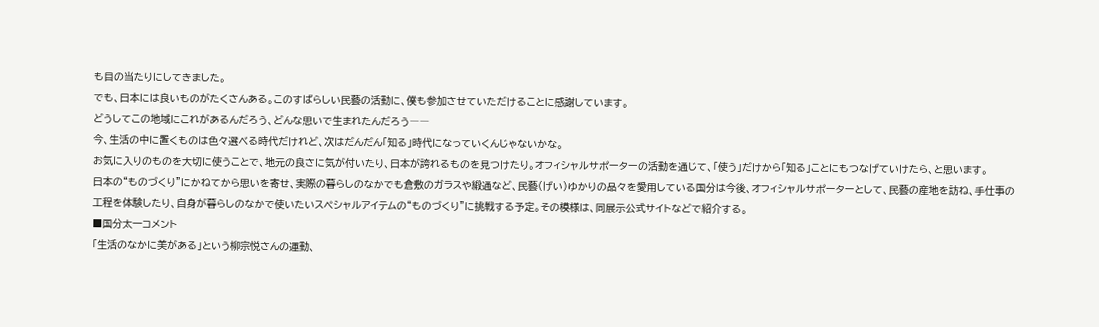も目の当たりにしてきました。
でも、日本には良いものがたくさんある。このすばらしい民藝の活動に、僕も参加させていただけることに感謝しています。
どうしてこの地域にこれがあるんだろう、どんな思いで生まれたんだろう――
今、生活の中に置くものは色々選べる時代だけれど、次はだんだん「知る」時代になっていくんじゃないかな。
お気に入りのものを大切に使うことで、地元の良さに気が付いたり、日本が誇れるものを見つけたり。オフィシャルサポーターの活動を通じて、「使う」だけから「知る」ことにもつなげていけたら、と思います。
日本の“ものづくり”にかねてから思いを寄せ、実際の暮らしのなかでも倉敷のガラスや緞通など、民藝(げい)ゆかりの品々を愛用している国分は今後、オフィシャルサポーターとして、民藝の産地を訪ね、手仕事の工程を体験したり、自身が暮らしのなかで使いたいスペシャルアイテムの“ものづくり”に挑戦する予定。その模様は、同展示公式サイトなどで紹介する。
■国分太一コメント
「生活のなかに美がある」という柳宗悦さんの運動、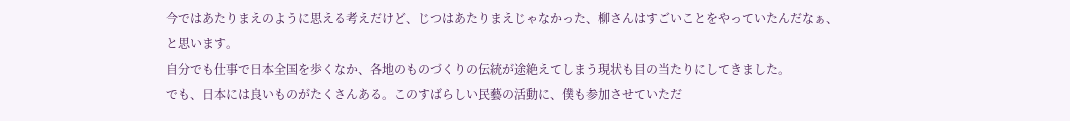今ではあたりまえのように思える考えだけど、じつはあたりまえじゃなかった、柳さんはすごいことをやっていたんだなぁ、と思います。
自分でも仕事で日本全国を歩くなか、各地のものづくりの伝統が途絶えてしまう現状も目の当たりにしてきました。
でも、日本には良いものがたくさんある。このすばらしい民藝の活動に、僕も参加させていただ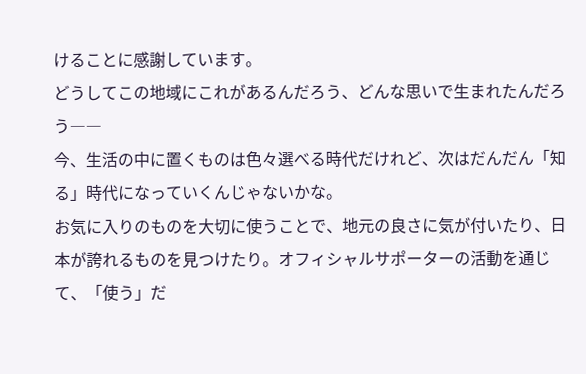けることに感謝しています。
どうしてこの地域にこれがあるんだろう、どんな思いで生まれたんだろう――
今、生活の中に置くものは色々選べる時代だけれど、次はだんだん「知る」時代になっていくんじゃないかな。
お気に入りのものを大切に使うことで、地元の良さに気が付いたり、日本が誇れるものを見つけたり。オフィシャルサポーターの活動を通じて、「使う」だ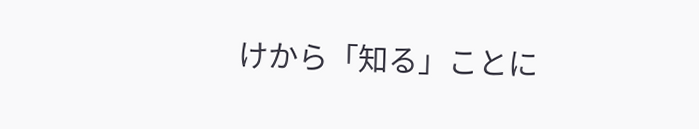けから「知る」ことに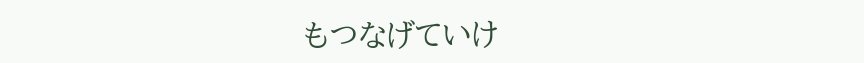もつなげていけ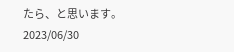たら、と思います。
2023/06/30